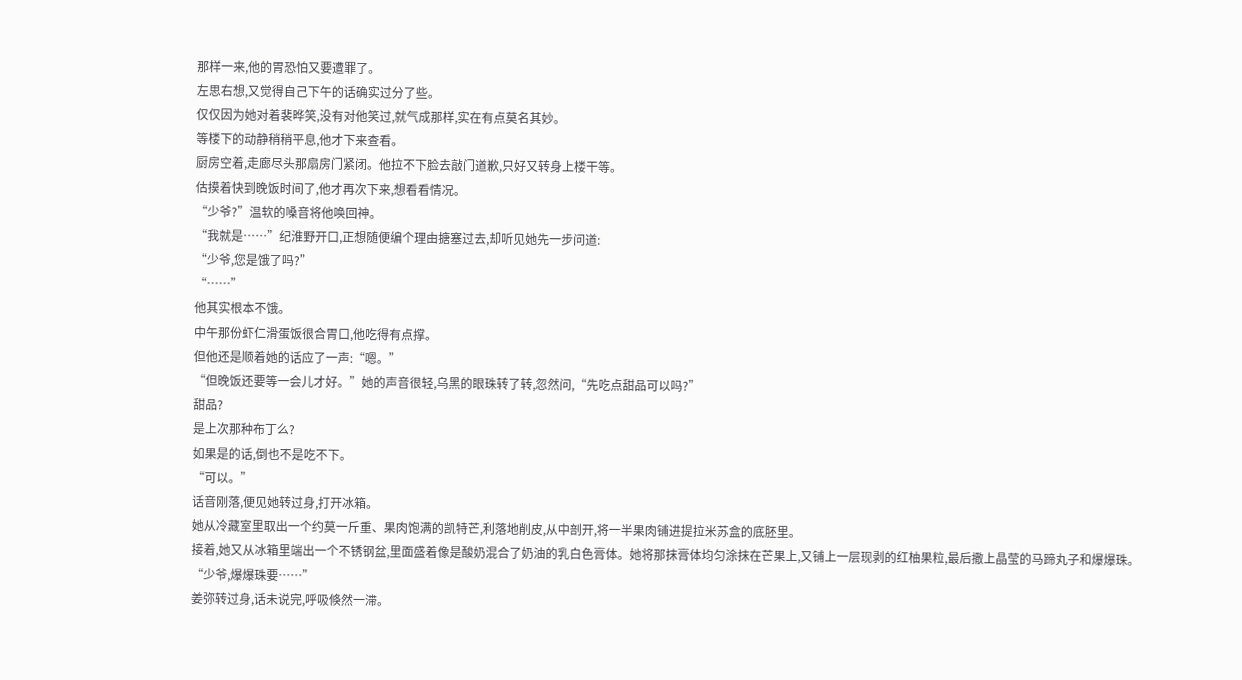那样一来,他的胃恐怕又要遭罪了。
左思右想,又觉得自己下午的话确实过分了些。
仅仅因为她对着裴晔笑,没有对他笑过,就气成那样,实在有点莫名其妙。
等楼下的动静稍稍平息,他才下来查看。
厨房空着,走廊尽头那扇房门紧闭。他拉不下脸去敲门道歉,只好又转身上楼干等。
估摸着快到晚饭时间了,他才再次下来,想看看情况。
“少爷?”温软的嗓音将他唤回神。
“我就是……”纪淮野开口,正想随便编个理由搪塞过去,却听见她先一步问道:
“少爷,您是饿了吗?”
“……”
他其实根本不饿。
中午那份虾仁滑蛋饭很合胃口,他吃得有点撑。
但他还是顺着她的话应了一声:“嗯。”
“但晚饭还要等一会儿才好。”她的声音很轻,乌黑的眼珠转了转,忽然问,“先吃点甜品可以吗?”
甜品?
是上次那种布丁么?
如果是的话,倒也不是吃不下。
“可以。”
话音刚落,便见她转过身,打开冰箱。
她从冷藏室里取出一个约莫一斤重、果肉饱满的凯特芒,利落地削皮,从中剖开,将一半果肉铺进提拉米苏盒的底胚里。
接着,她又从冰箱里端出一个不锈钢盆,里面盛着像是酸奶混合了奶油的乳白色膏体。她将那抹膏体均匀涂抹在芒果上,又铺上一层现剥的红柚果粒,最后撒上晶莹的马蹄丸子和爆爆珠。
“少爷,爆爆珠要……”
姜弥转过身,话未说完,呼吸倏然一滞。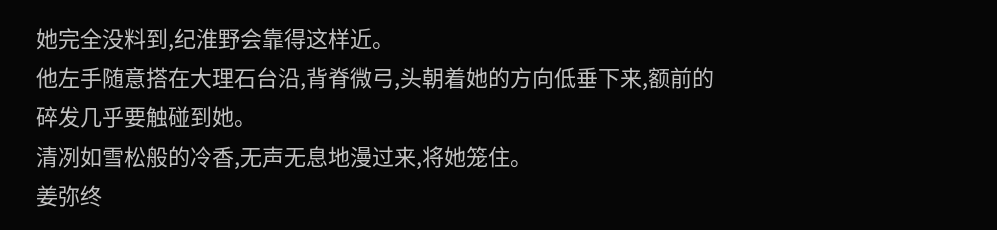她完全没料到,纪淮野会靠得这样近。
他左手随意搭在大理石台沿,背脊微弓,头朝着她的方向低垂下来,额前的碎发几乎要触碰到她。
清冽如雪松般的冷香,无声无息地漫过来,将她笼住。
姜弥终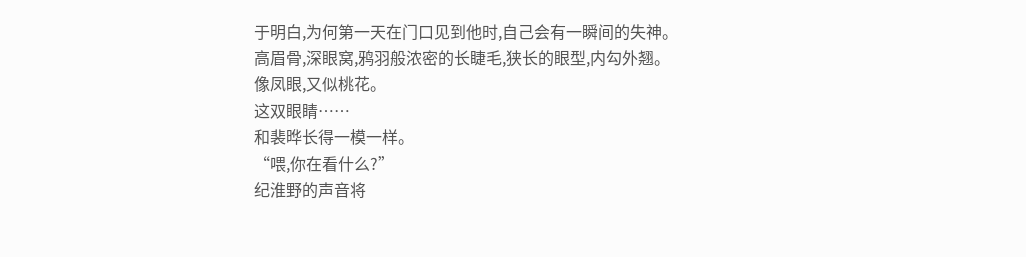于明白,为何第一天在门口见到他时,自己会有一瞬间的失神。
高眉骨,深眼窝,鸦羽般浓密的长睫毛,狭长的眼型,内勾外翘。
像凤眼,又似桃花。
这双眼睛……
和裴晔长得一模一样。
“喂,你在看什么?”
纪淮野的声音将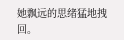她飘远的思绪猛地拽回。